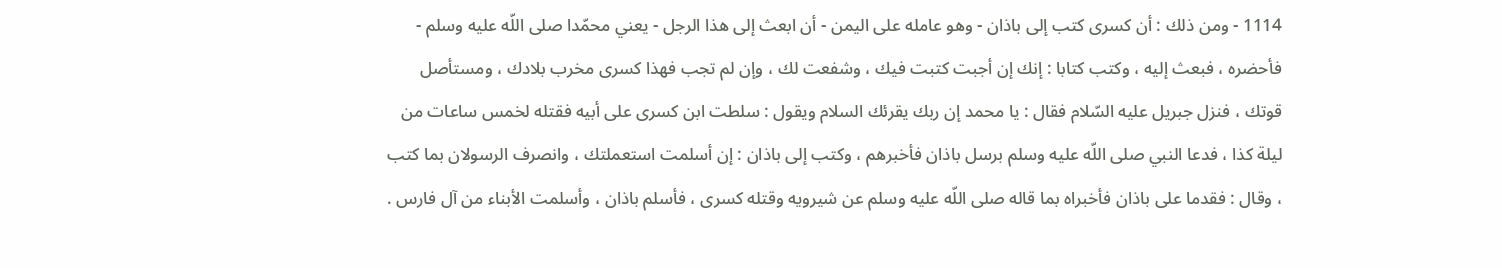1114 - ومن ذلك : أن كسرى كتب إلى باذان - وهو عامله على اليمن - أن ابعث إلى هذا الرجل - يعني محمّدا صلى اللّه عليه وسلم - فأحضره ، فبعث إليه ، وكتب كتابا : إنك إن أجبت كتبت فيك ، وشفعت لك ، وإن لم تجب فهذا كسرى مخرب بلادك ، ومستأصل قوتك ، فنزل جبريل عليه السّلام فقال : يا محمد إن ربك يقرئك السلام ويقول : سلطت ابن كسرى على أبيه فقتله لخمس ساعات من ليلة كذا ، فدعا النبي صلى اللّه عليه وسلم برسل باذان فأخبرهم ، وكتب إلى باذان : إن أسلمت استعملتك ، وانصرف الرسولان بما كتب ، وقال : فقدما على باذان فأخبراه بما قاله صلى اللّه عليه وسلم عن شيرويه وقتله كسرى ، فأسلم باذان ، وأسلمت الأبناء من آل فارس .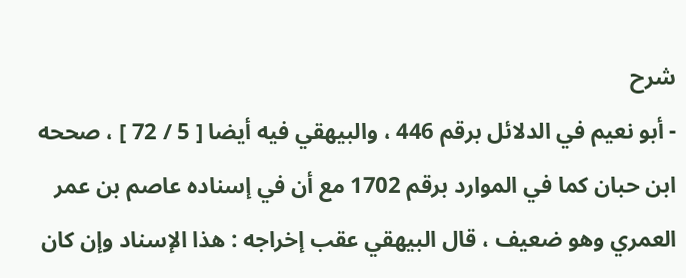شرح
- أبو نعيم في الدلائل برقم 446 ، والبيهقي فيه أيضا [ 5 / 72 ] ، صححه ابن حبان كما في الموارد برقم 1702 مع أن في إسناده عاصم بن عمر العمري وهو ضعيف ، قال البيهقي عقب إخراجه : هذا الإسناد وإن كان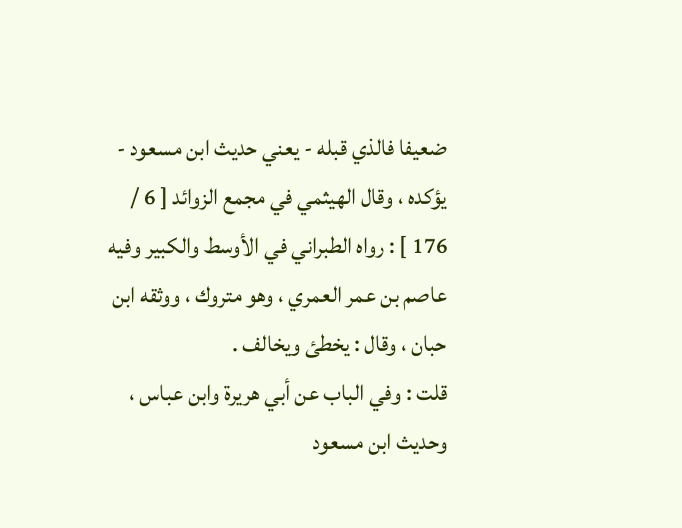ضعيفا فالذي قبله - يعني حديث ابن مسعود - يؤكده ، وقال الهيثمي في مجمع الزوائد [ 6 / 176 ] : رواه الطبراني في الأوسط والكبير وفيه عاصم بن عمر العمري ، وهو متروك ، ووثقه ابن حبان ، وقال : يخطئ ويخالف .
قلت : وفي الباب عن أبي هريرة وابن عباس ، وحديث ابن مسعود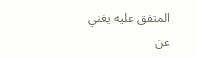المتفق عليه يغني عن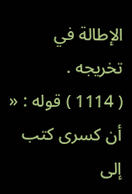الإطالة في تخريجه .
( 1114 ) قوله : « أن كسرى كتب إلى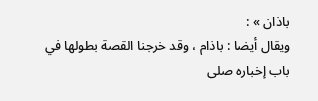باذان » :
ويقال أيضا : باذام ، وقد خرجنا القصة بطولها في باب إخباره صلى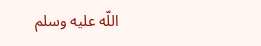اللّه عليه وسلم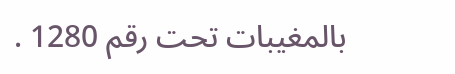بالمغيبات تحت رقم 1280 .